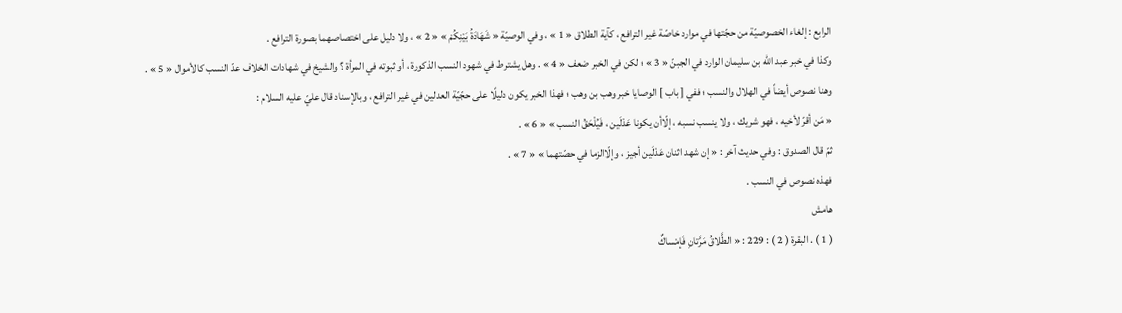الرابع : إلغاء الخصوصيّة من حجّتها في موارد خاصّة غير الترافع ، كآية الطلاق « 1 » ، وفي الوصيّة « شَهَادَةُ بَيْنِكُمْ » « 2 » ، ولا دليل على اختصاصهما بصورة الترافع .
وكذا في خبر عبد اللّه بن سليمان الوارد في الجبنّ « 3 » ؛ لكن في الخبر ضعف « 4 » . وهل يشترط في شهود النسب الذكورة ، أو ثبوته في المرأة ؟ والشيخ في شهادات الخلاف عدّ النسب كالأموال « 5 » .
وهنا نصوص أيضاً في الهلال والنسب ؛ ففي [ باب ] الوصايا خبر وهب بن وهب ؛ فهذا الخبر يكون دليلًا على حجّيّة العدلين في غير الترافع ، وبالإسناد قال عليّ عليه السلام :
« مَن أقرّ لأخيه ، فهو شريك ، ولا ينسب نسبه ، إلّاأن يكونا عَدْلَين ، فَيُلْحَقُ النسب » « 6 » .
ثمّ قال الصدوق : وفي حديث آخر : « إن شهد اثنان عَدْلَين أجيز ، وإلّاالزما في حصّتهما » « 7 » .
فهذه نصوص في النسب .
هامش
( 1 ) . البقرة ( 2 ) : 229 : « الطَّلاقُ مَرَّتانِ فَإمْساكٌ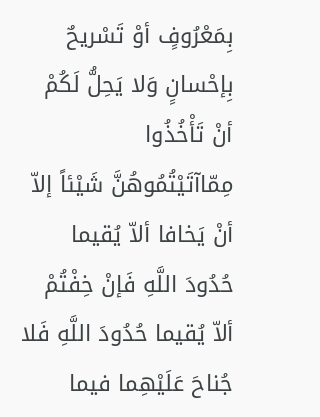بِمَعْرُوفٍ أوْ تَسْريحٌ بِإحْسانٍ وَلا يَحِلُّ لَكُمْ أنْ تَأْخُذُوا مِمّاآتَيْتُمُوهُنَّ شَيْئاً إلاّ أنْ يَخافا ألاّ يُقيما حُدُودَ اللَّهِ فَإنْ خِفْتُمْ ألاّ يُقيما حُدُودَ اللَّهِ فَلا جُناحَ عَلَيْهِما فيما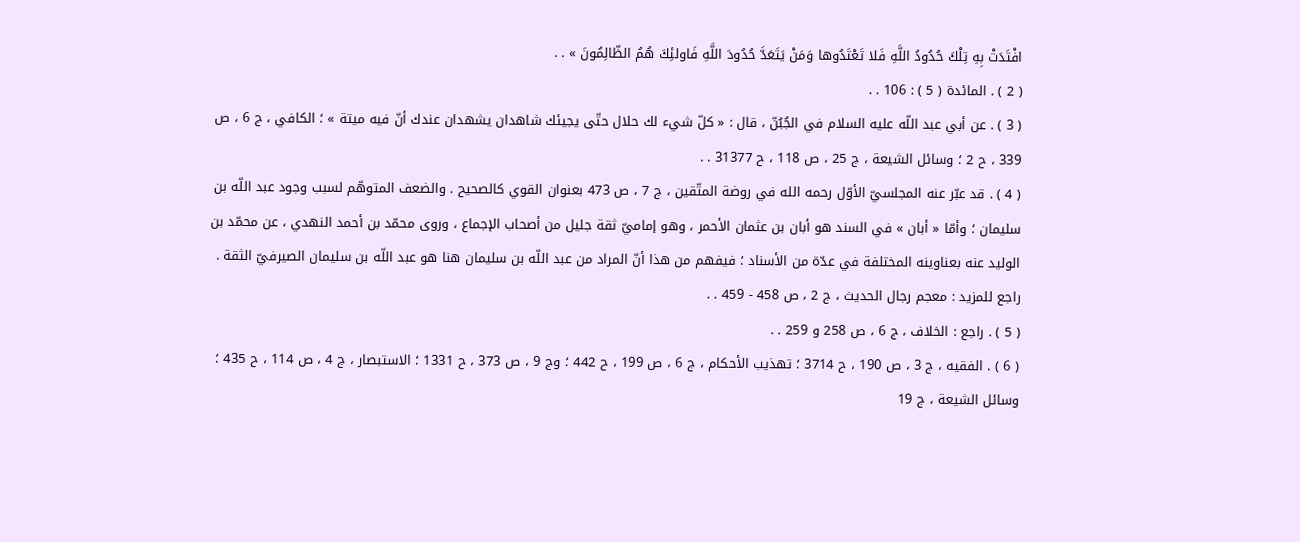افْتَدَتْ بِهِ تِلْكَ حُدُودُ اللَّهِ فَلا تَعْتَدُوها وَمَنْ يَتَعَدَّ حُدُودَ اللَّهِ فَاولئِكَ هُمُ الظّالِمُونَ » . .
( 2 ) . المائدة ( 5 ) : 106 . .
( 3 ) . عن أبي عبد اللّه عليه السلام في الجُبُنّ ، قال : « كلّ شيء لك حلال حتّى يجيئك شاهدان يشهدان عندك أنّ فيه ميتة » ؛ الكافي ، ج 6 ، ص 339 ، ح 2 ؛ وسائل الشيعة ، ج 25 ، ص 118 ، ح 31377 . .
( 4 ) . قد عبّر عنه المجلسيّ الأوّل رحمه الله في روضة المتّقين ، ج 7 ، ص 473 بعنوان القوي كالصحيح . والضعف المتوهّم لسبب وجود عبد اللّه بن سليمان ؛ وأمّا « أبان » في السند هو أبان بن عثمان الأحمر ، وهو إماميّ ثقة جليل من أصحاب الإجماع ، وروى محمّد بن أحمد النهدي ، عن محمّد بن الوليد عنه بعناوينه المختلفة في عدّة من الأسناد ؛ فيفهم من هذا أنّ المراد من عبد اللّه بن سليمان هنا هو عبد اللّه بن سليمان الصيرفيّ الثقة . راجع للمزيد : معجم رجال الحديث ، ج 2 ، ص 458 - 459 . .
( 5 ) . راجع : الخلاف ، ج 6 ، ص 258 و 259 . .
( 6 ) . الفقيه ، ج 3 ، ص 190 ، ح 3714 ؛ تهذيب الأحكام ، ج 6 ، ص 199 ، ح 442 ؛ وج 9 ، ص 373 ، ح 1331 ؛ الاستبصار ، ج 4 ، ص 114 ، ح 435 ؛ وسائل الشيعة ، ج 19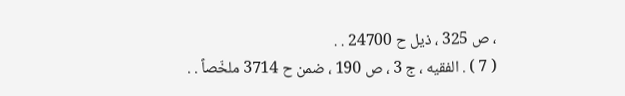، ص 325 ، ذيل ح 24700 . .
( 7 ) . الفقيه ، ج 3 ، ص 190 ، ضمن ح 3714 ملخّصاً . .